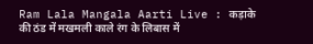Ram Lala Mangala Aarti Live : कड़ाके की ठंड में मखमली काले रंग के लिबास में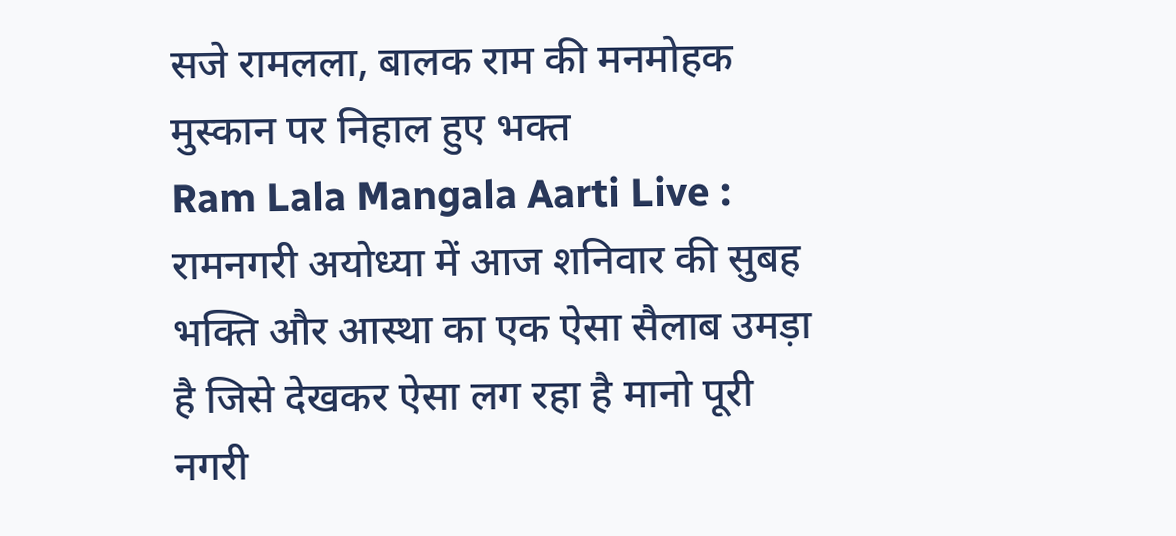सजे रामलला, बालक राम की मनमोहक मुस्कान पर निहाल हुए भक्त
Ram Lala Mangala Aarti Live : रामनगरी अयोध्या में आज शनिवार की सुबह भक्ति और आस्था का एक ऐसा सैलाब उमड़ा है जिसे देखकर ऐसा लग रहा है मानो पूरी नगरी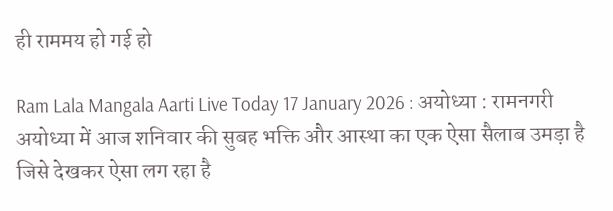ही राममय हो गई हो

Ram Lala Mangala Aarti Live Today 17 January 2026 : अयोध्या : रामनगरी अयोध्या में आज शनिवार की सुबह भक्ति और आस्था का एक ऐसा सैलाब उमड़ा है जिसे देखकर ऐसा लग रहा है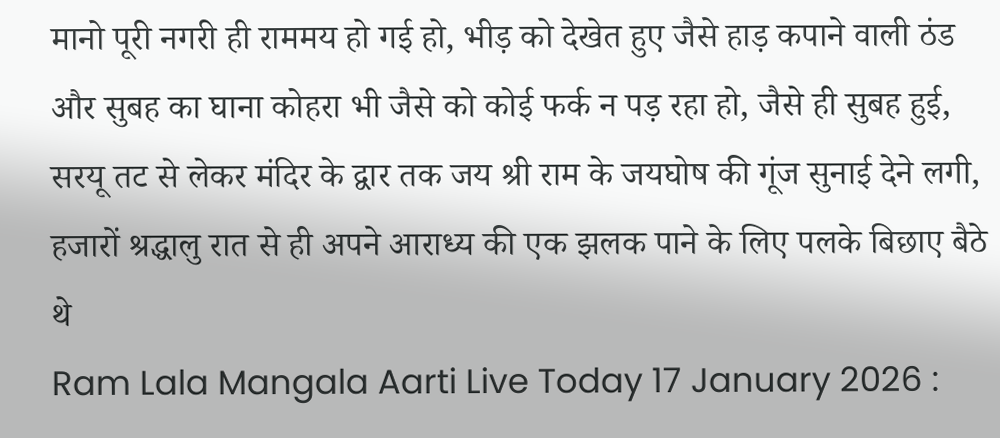मानो पूरी नगरी ही राममय हो गई हो, भीड़ को देखेत हुए जैसे हाड़ कपाने वाली ठंड और सुबह का घाना कोहरा भी जैसे को कोई फर्क न पड़ रहा हो, जैसे ही सुबह हुई, सरयू तट से लेकर मंदिर के द्वार तक जय श्री राम के जयघोष की गूंज सुनाई देने लगी, हजारों श्रद्धालु रात से ही अपने आराध्य की एक झलक पाने के लिए पलके बिछाए बैठे थे
Ram Lala Mangala Aarti Live Today 17 January 2026 :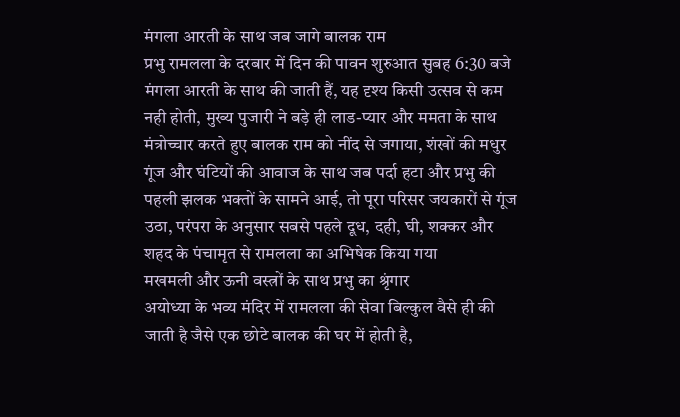मंगला आरती के साथ जब जागे बालक राम
प्रभु रामलला के दरबार में दिन की पावन शुरुआत सुबह 6:30 बजे मंगला आरती के साथ की जाती हैं, यह दृश्य किसी उत्सव से कम नही होती, मुख्य पुजारी ने बड़े ही लाड-प्यार और ममता के साथ मंत्रोच्चार करते हुए बालक राम को नींद से जगाया, शंखों की मधुर गूंज और घंटियों की आवाज के साथ जब पर्दा हटा और प्रभु की पहली झलक भक्तों के सामने आई, तो पूरा परिसर जयकारों से गूंज उठा, परंपरा के अनुसार सबसे पहले दूध, दही, घी, शक्कर और शहद के पंचामृत से रामलला का अभिषेक किया गया
मखमली और ऊनी वस्त्रों के साथ प्रभु का श्रृंगार
अयोध्या के भव्य मंदिर में रामलला की सेवा बिल्कुल वैसे ही की जाती है जैसे एक छोटे बालक की घर में होती है,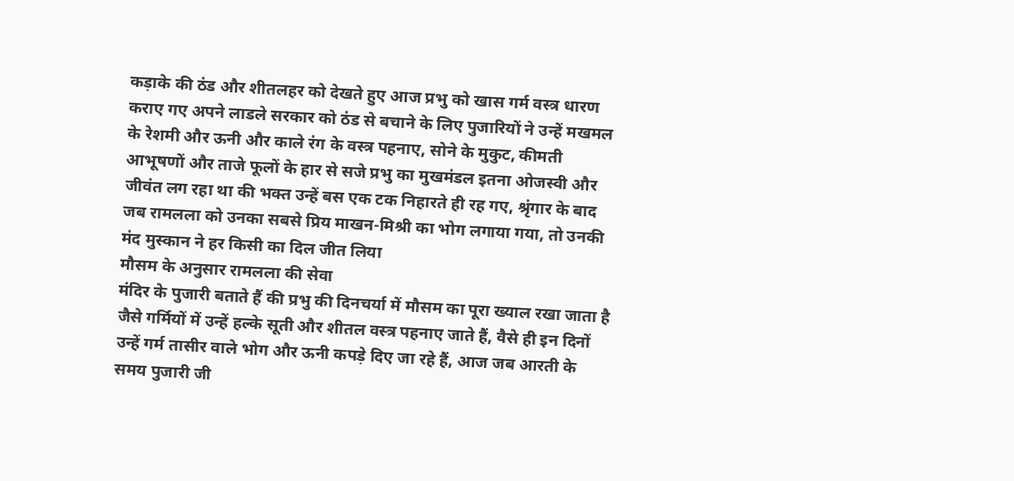कड़ाके की ठंड और शीतलहर को देखते हुए आज प्रभु को खास गर्म वस्त्र धारण कराए गए अपने लाडले सरकार को ठंड से बचाने के लिए पुजारियों ने उन्हें मखमल के रेशमी और ऊनी और काले रंग के वस्त्र पहनाए, सोने के मुकुट, कीमती आभूषणों और ताजे फूलों के हार से सजे प्रभु का मुखमंडल इतना ओजस्वी और जीवंत लग रहा था की भक्त उन्हें बस एक टक निहारते ही रह गए, श्रृंगार के बाद जब रामलला को उनका सबसे प्रिय माखन-मिश्री का भोग लगाया गया, तो उनकी मंद मुस्कान ने हर किसी का दिल जीत लिया
मौसम के अनुसार रामलला की सेवा
मंदिर के पुजारी बताते हैं की प्रभु की दिनचर्या में मौसम का पूरा ख्याल रखा जाता है जैसे गर्मियों में उन्हें हल्के सूती और शीतल वस्त्र पहनाए जाते हैं, वैसे ही इन दिनों उन्हें गर्म तासीर वाले भोग और ऊनी कपड़े दिए जा रहे हैं, आज जब आरती के समय पुजारी जी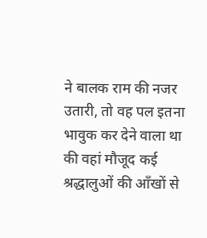ने बालक राम की नजर उतारी, तो वह पल इतना भावुक कर देने वाला था की वहां मौजूद कई श्रद्धालुओं की आँखों से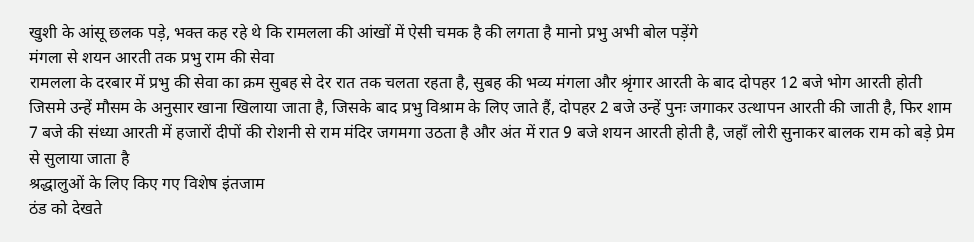खुशी के आंसू छलक पड़े, भक्त कह रहे थे कि रामलला की आंखों में ऐसी चमक है की लगता है मानो प्रभु अभी बोल पड़ेंगे
मंगला से शयन आरती तक प्रभु राम की सेवा
रामलला के दरबार में प्रभु की सेवा का क्रम सुबह से देर रात तक चलता रहता है, सुबह की भव्य मंगला और श्रृंगार आरती के बाद दोपहर 12 बजे भोग आरती होती जिसमे उन्हें मौसम के अनुसार खाना खिलाया जाता है, जिसके बाद प्रभु विश्राम के लिए जाते हैं, दोपहर 2 बजे उन्हें पुनः जगाकर उत्थापन आरती की जाती है, फिर शाम 7 बजे की संध्या आरती में हजारों दीपों की रोशनी से राम मंदिर जगमगा उठता है और अंत में रात 9 बजे शयन आरती होती है, जहाँ लोरी सुनाकर बालक राम को बड़े प्रेम से सुलाया जाता है
श्रद्धालुओं के लिए किए गए विशेष इंतजाम
ठंड को देखते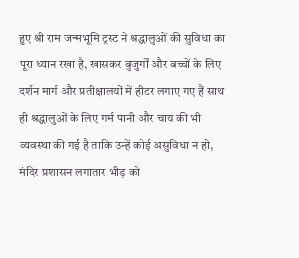हुए श्री राम जन्मभूमि ट्रस्ट ने श्रद्धालुओं की सुविधा का पूरा ध्यान रखा है, खासकर बुजुर्गों और बच्चों के लिए दर्शन मार्ग और प्रतीक्षालयों में हीटर लगाए गए हैं साथ ही श्रद्धालुओं के लिए गर्म पानी और चाय की भी व्यवस्था की गई है ताकि उन्हें कोई असुविधा न हो, मंदिर प्रशासन लगातार भीड़ को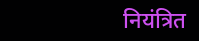नियंत्रित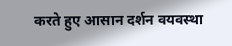करते हुए आसान दर्शन वयवस्था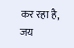कर रहा है, जय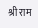श्री राम